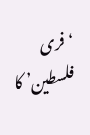‘فری فلسطین’ کا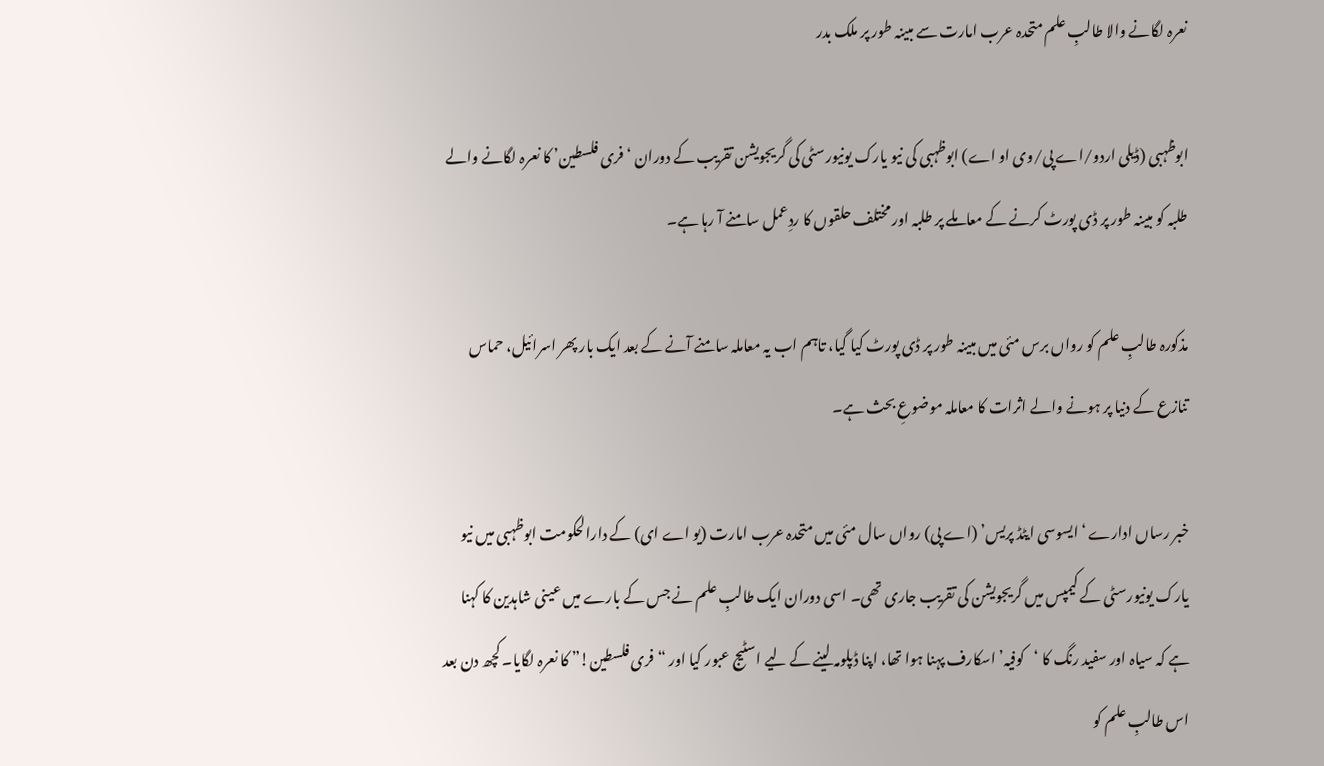نعرہ لگانے والا طالبِ علم متحدہ عرب امارت سے مبینہ طور پر ملک بدر

ابوظہبی (ڈیلی اردو/اے پی/وی او اے) ابوظہبی کی نیو یارک یونیورسٹی کی گریجویشن تقریب کے دوران ‘فری فلسطین’ کا نعرہ لگانے والے طلبہ کو مبینہ طور پر ڈی پورٹ کرنے کے معاملے پر طلبہ اور مختلف حلقوں کا ردِعمل سامنے آ رہا ہے۔

مذکورہ طالبِ علم کو رواں برس مئی میں مبینہ طور پر ڈی پورٹ کیا گیا، تاہم اب یہ معاملہ سامنے آنے کے بعد ایک بار پھر اسرائیل، حماس تنازع کے دنیا پر ہونے والے اثرات کا معاملہ موضوعِ بحث ہے۔

خبر رساں ادارے ‘ایسوسی ایٹڈ پریس’ (اے پی) رواں سال مئی میں متحدہ عرب امارت (یو اے ای) کے دارالحکومت ابوظہبی میں نیو یارک یونیورسٹی کے کیمپس میں گریجویشن کی تقریب جاری تھی۔ اسی دوران ایک طالبِ علم نے جس کے بارے میں عینی شاہدین کا کہنا ہے کہ سیاہ اور سفید رنگ کا ‘کوفیہ’ اسکارف پہنا ہوا تھا، اپنا ڈپلومہ لینے کے لیے اسٹیج عبور کیا اور “فری فلسطین!” کا نعرہ لگایا۔ کچھ دن بعد اس طالبِ علم کو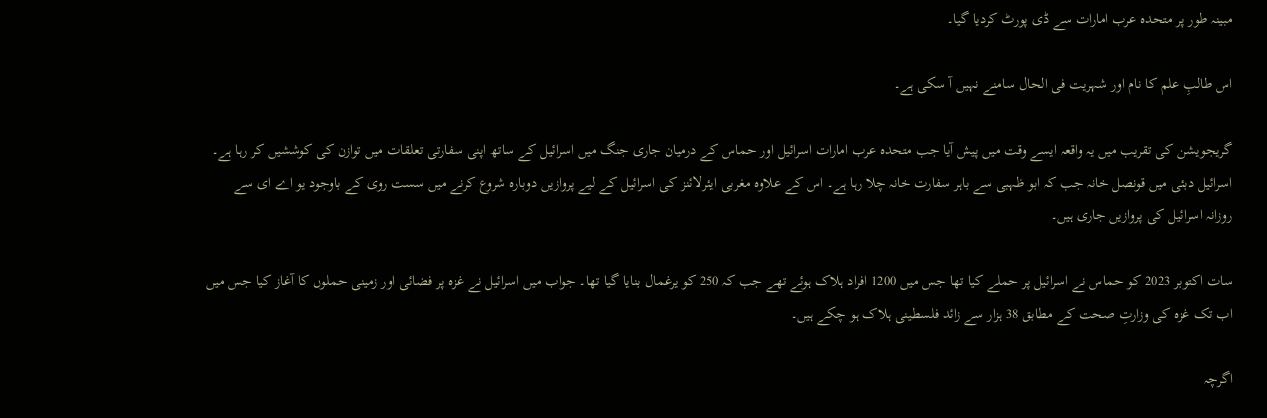مبینہ طور پر متحدہ عرب امارات سے ڈی پورٹ کردیا گیا۔

اس طالبِ علم کا نام اور شہریت فی الحال سامنے نہیں آ سکی ہے۔

گریجویشن کی تقریب میں یہ واقعہ ایسے وقت میں پیش آیا جب متحدہ عرب امارات اسرائیل اور حماس کے درمیان جاری جنگ میں اسرائیل کے ساتھ اپنی سفارتی تعلقات میں توازن کی کوششیں کر رہا ہے۔ اسرائیل دبئی میں قونصل خانہ جب کہ ابو ظہبی سے باہر سفارت خانہ چلا رہا ہے۔ اس کے علاوہ مغربی ایئرلائنز کی اسرائیل کے لیے پروازیں دوبارہ شروع کرنے میں سست روی کے باوجود یو اے ای سے روزانہ اسرائیل کی پروازیں جاری ہیں۔

سات اکتوبر 2023 کو حماس نے اسرائیل پر حملے کیا تھا جس میں 1200 افراد ہلاک ہوئے تھے جب کہ 250 کو یرغمال بنایا گیا تھا۔ جواب میں اسرائیل نے غزہ پر فضائی اور زمینی حملوں کا آغاز کیا جس میں اب تک غزہ کی وزارتِ صحت کے مطابق 38 ہزار سے زائد فلسطینی ہلاک ہو چکے ہیں۔

اگرچہ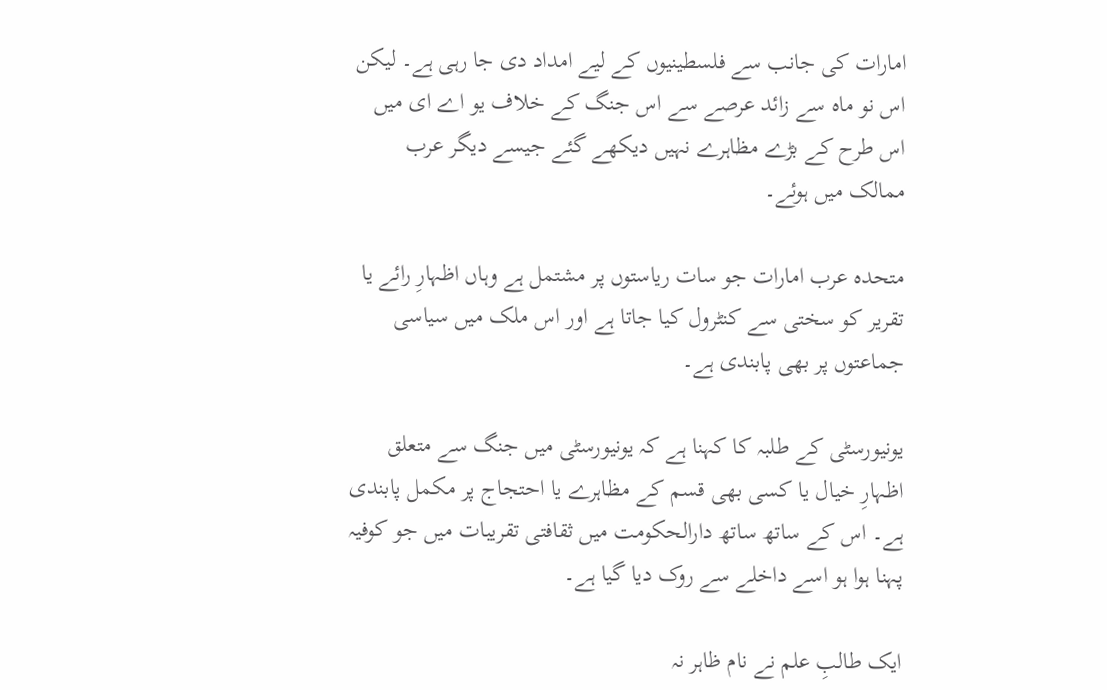امارات کی جانب سے فلسطینیوں کے لیے امداد دی جا رہی ہے۔ لیکن اس نو ماہ سے زائد عرصے سے اس جنگ کے خلاف یو اے ای میں اس طرح کے بڑے مظاہرے نہیں دیکھے گئے جیسے دیگر عرب ممالک میں ہوئے۔

متحدہ عرب امارات جو سات ریاستوں پر مشتمل ہے وہاں اظہارِ رائے یا تقریر کو سختی سے کنٹرول کیا جاتا ہے اور اس ملک میں سیاسی جماعتوں پر بھی پابندی ہے۔

یونیورسٹی کے طلبہ کا کہنا ہے کہ یونیورسٹی میں جنگ سے متعلق اظہارِ خیال یا کسی بھی قسم کے مظاہرے یا احتجاج پر مکمل پابندی ہے۔ اس کے ساتھ ساتھ دارالحکومت میں ثقافتی تقریبات میں جو کوفیہ پہنا ہوا ہو اسے داخلے سے روک دیا گیا ہے۔

ایک طالبِ علم نے نام ظاہر نہ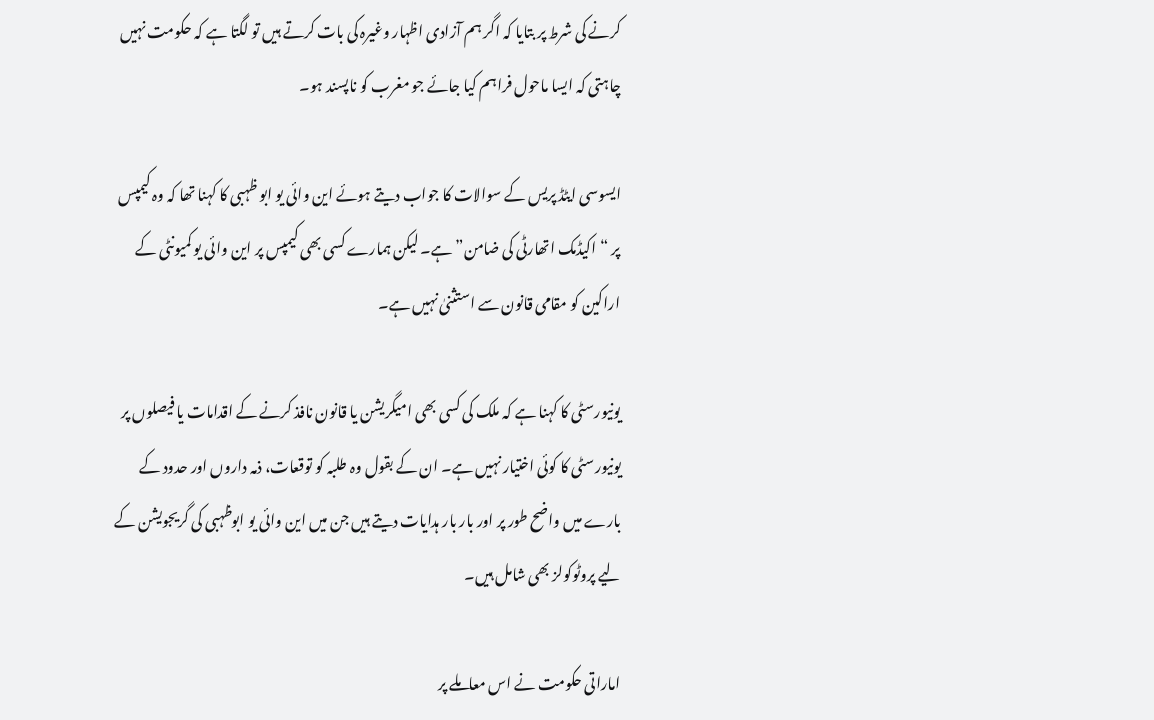کرنے کی شرط پر بتایا کہ اگر ہم آزادی اظہار وغیرہ کی بات کرتے ہیں تو لگتا ہے کہ حکومت نہیں چاہتی کہ ایسا ماحول فراہم کیا جائے جو مغرب کو ناپسند ہو۔

ایسوسی ایٹڈ پریس کے سوالات کا جواب دیتے ہوئے این وائی یو ابو ظہبی کا کہنا تھا کہ وہ کیمپس پر “اکیڈمک اتھارٹی کی ضامن” ہے۔ لیکن ہمارے کسی بھی کیمپس پر این وائی یو کمیونٹی کے اراکین کو مقامی قانون سے استثنیٰ نہیں ہے۔

یونیورسٹی کا کہنا ہے کہ ملک کی کسی بھی امیگریشن یا قانون نافذ کرنے کے اقدامات یا فیصلوں پر یونیورسٹی کا کوئی اختیار نہیں ہے۔ ان کے بقول وہ طلبہ کو توقعات، ذمہ داروں اور حدود کے بارے میں واضح طور پر اور بار بار ہدایات دیتے ہیں جن میں این وائی یو ابوظہبی کی گریجویشن کے لیے پروٹوکولز بھی شامل ہیں۔

اماراتی حکومت نے اس معاملے پر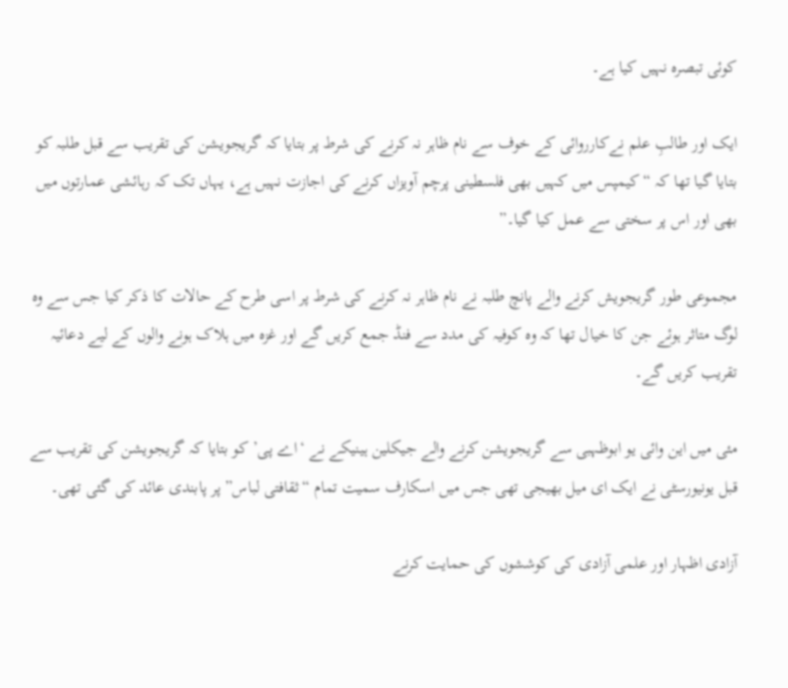کوئی تبصرہ نہیں کیا ہے۔

ایک اور طالبِ علم نےکارروائی کے خوف سے نام ظاہر نہ کرنے کی شرط پر بتایا کہ گریجویشن کی تقریب سے قبل طلبہ کو بتایا گیا تھا کہ “کیمپس میں کہیں بھی فلسطینی پرچم آویزاں کرنے کی اجازت نہیں ہے، یہاں تک کہ رہائشی عمارتوں میں بھی اور اس پر سختی سے عمل کیا گیا۔”

مجموعی طور گریجویش کرنے والے پانچ طلبہ نے نام ظاہر نہ کرنے کی شرط پر اسی طرح کے حالات کا ذکر کیا جس سے وہ لوگ متاثر ہوئے جن کا خیال تھا کہ وہ کوفیہ کی مدد سے فنڈ جمع کریں گے اور غزہ میں ہلاک ہونے والوں کے لیے دعائیہ تقریب کریں گے۔

مئی میں این وائی یو ابوظہبی سے گریجویشن کرنے والے جیکلین ہینیکے نے ‘اے پی’ کو بتایا کہ گریجویشن کی تقریب سے قبل یونیورسٹی نے ایک ای میل بھیجی تھی جس میں اسکارف سمیت تمام “ثقافتی لباس” پر پابندی عائد کی گئی تھی۔

آزادی اظہار اور علمی آزادی کی کوششوں کی حمایت کرنے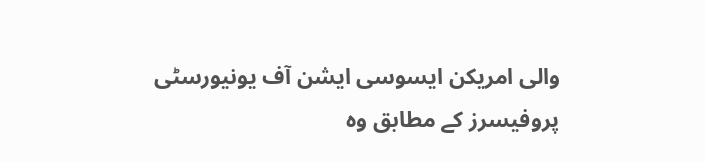والی امریکن ایسوسی ایشن آف یونیورسٹی پروفیسرز کے مطابق وہ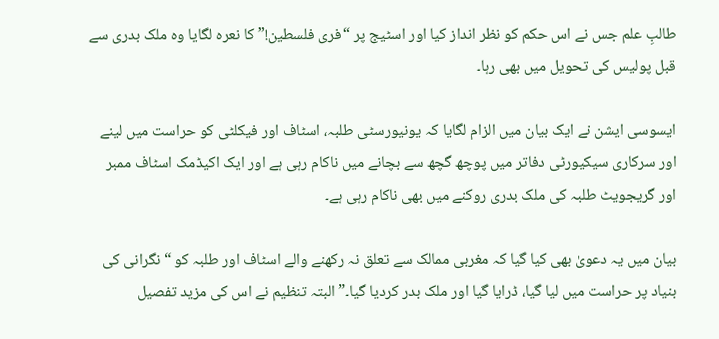طالبِ علم جس نے اس حکم کو نظر انداز کیا اور اسٹیج پر “فری فلسطین!” کا نعرہ لگایا وہ ملک بدری سے قبل پولیس کی تحویل میں بھی رہا۔

ایسوسی ایشن نے ایک بیان میں الزام لگایا کہ یونیورسٹی طلبہ، اسٹاف اور فیکلٹی کو حراست میں لینے اور سرکاری سیکیورٹی دفاتر میں پوچھ گچھ سے بچانے میں ناکام رہی ہے اور ایک اکیڈمک اسٹاف ممبر اور گریجویٹ طلبہ کی ملک بدری روکنے میں بھی ناکام رہی ہے۔

بیان میں یہ دعویٰ بھی کیا گیا کہ مغربی ممالک سے تعلق نہ رکھنے والے اسٹاف اور طلبہ کو “نگرانی کی بنیاد پر حراست میں لیا گیا، ڈرایا گیا اور ملک بدر کردیا گیا۔” البتہ تنظیم نے اس کی مزید تفصیل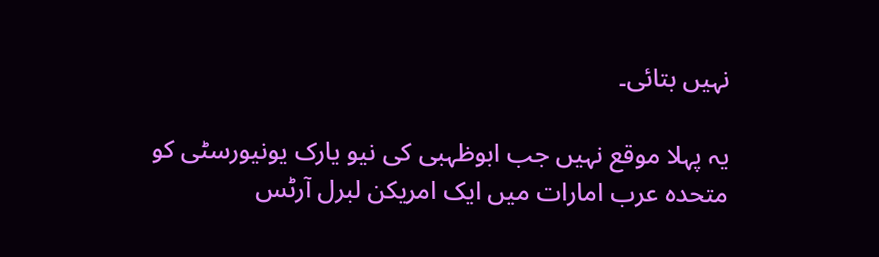نہیں بتائی۔

یہ پہلا موقع نہیں جب ابوظہبی کی نیو یارک یونیورسٹی کو متحدہ عرب امارات میں ایک امریکن لبرل آرٹس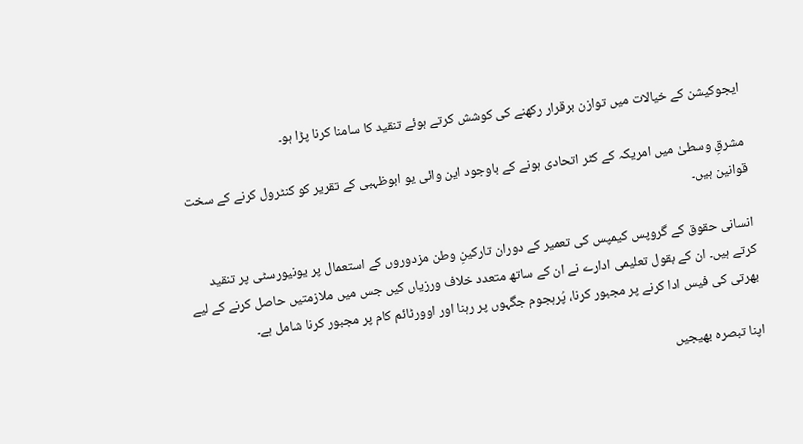ایجوکیشن کے خیالات میں توازن برقرار رکھنے کی کوشش کرتے ہوئے تنقید کا سامنا کرنا پڑا ہو۔

مشرقِ وسطیٰ میں امریکہ کے کٹر اتحادی ہونے کے باوجود این وائی یو ابوظہبی کے تقریر کو کنٹرول کرنے کے سخت قوانین ہیں۔

انسانی حقوق کے گروپس کیمپس کی تعمیر کے دوران تارکینِ وطن مزدوروں کے استعمال پر یونیورسٹی پر تنقید کرتے ہیں۔ ان کے بقول تعلیمی ادارے نے ان کے ساتھ متعدد خلاف ورزیاں کیں جس میں ملازمتیں حاصل کرنے کے لیے بھرتی کی فیس ادا کرنے پر مجبور کرنا، پُرہجوم جگہوں پر رہنا اور اوورٹائم کام پر مجبور کرنا شامل ہے۔

اپنا تبصرہ بھیجیں